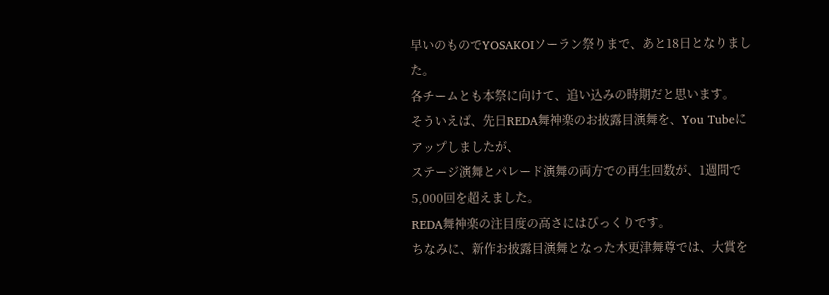早いのものでYOSAKOIソーラン祭りまで、あと18日となりました。
各チームとも本祭に向けて、追い込みの時期だと思います。
そういえば、先日REDA舞神楽のお披露目演舞を、You Tubeにアップしましたが、
ステージ演舞とパレード演舞の両方での再生回数が、1週間で5,000回を超えました。
REDA舞神楽の注目度の高さにはびっくりです。
ちなみに、新作お披露目演舞となった木更津舞尊では、大賞を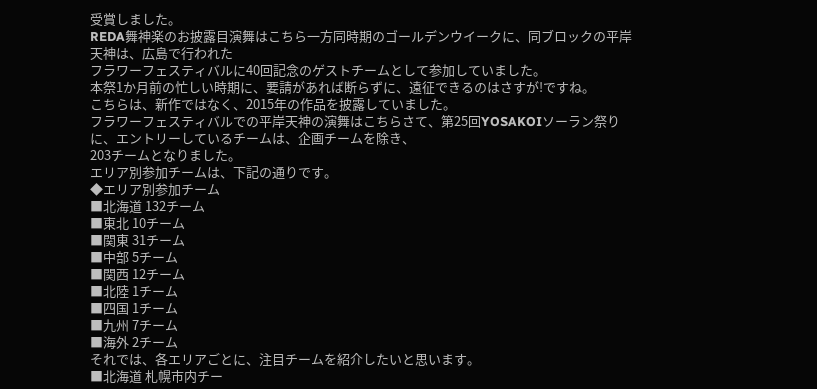受賞しました。
REDA舞神楽のお披露目演舞はこちら一方同時期のゴールデンウイークに、同ブロックの平岸天神は、広島で行われた
フラワーフェスティバルに40回記念のゲストチームとして参加していました。
本祭1か月前の忙しい時期に、要請があれば断らずに、遠征できるのはさすが!ですね。
こちらは、新作ではなく、2015年の作品を披露していました。
フラワーフェスティバルでの平岸天神の演舞はこちらさて、第25回YOSAKOIソーラン祭りに、エントリーしているチームは、企画チームを除き、
203チームとなりました。
エリア別参加チームは、下記の通りです。
◆エリア別参加チーム
■北海道 132チーム
■東北 10チーム
■関東 31チーム
■中部 5チーム
■関西 12チーム
■北陸 1チーム
■四国 1チーム
■九州 7チーム
■海外 2チーム
それでは、各エリアごとに、注目チームを紹介したいと思います。
■北海道 札幌市内チー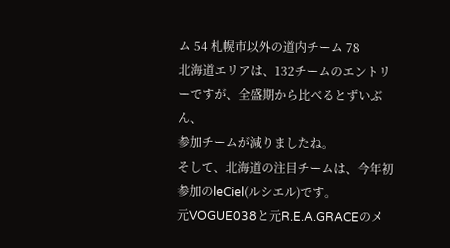ム 54 札幌市以外の道内チーム 78
北海道エリアは、132チームのエントリーですが、全盛期から比べるとずいぶん、
参加チームが減りましたね。
そして、北海道の注目チームは、今年初参加のleCiel(ルシエル)です。
元VOGUE038と元R.E.A.GRACEのメ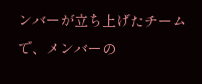ンバーが立ち上げたチームで、メンバーの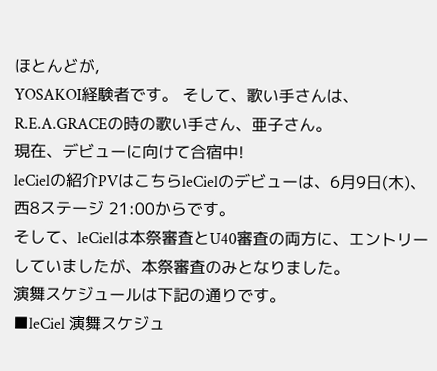ほとんどが,
YOSAKOI経験者です。 そして、歌い手さんは、R.E.A.GRACEの時の歌い手さん、亜子さん。
現在、デビューに向けて合宿中!
leCielの紹介PVはこちらleCielのデビューは、6月9日(木)、西8ステージ 21:00からです。
そして、leCielは本祭審査とU40審査の両方に、エントリーしていましたが、本祭審査のみとなりました。
演舞スケジュールは下記の通りです。
■leCiel 演舞スケジュ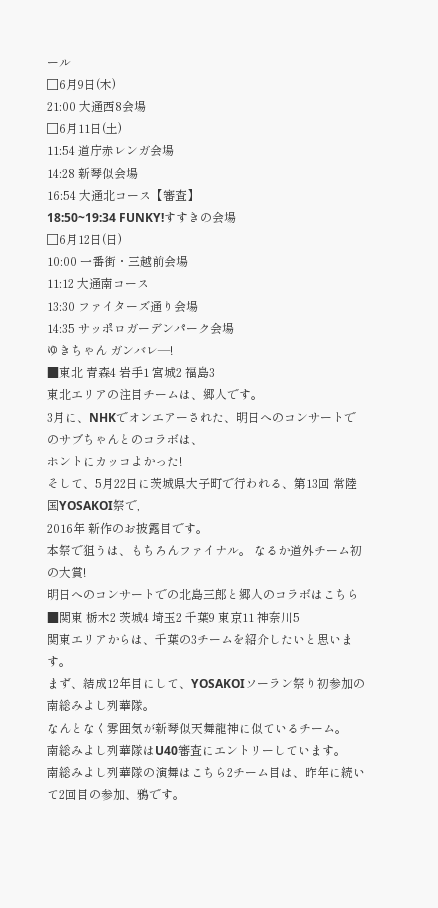ール
□6月9日(木)
21:00 大通西8会場
□6月11日(土)
11:54 道庁赤レンガ会場
14:28 新琴似会場
16:54 大通北コース【審査】
18:50~19:34 FUNKY!すすきの会場
□6月12日(日)
10:00 一番街・三越前会場
11:12 大通南コース
13:30 ファイターズ通り会場
14:35 サッポロガーデンパーク会場
ゆきちゃん ガンバレ―!
■東北 青森4 岩手1 宮城2 福島3
東北エリアの注目チームは、郷人です。
3月に、NHKでオンエアーされた、明日へのコンサートでのサブちゃんとのコラボは、
ホントにカッコよかった!
そして、5月22日に茨城県大子町で行われる、第13回 常陸国YOSAKOI祭で,
2016年 新作のお披露目です。
本祭で狙うは、もちろんファイナル。 なるか道外チーム初の大賞!
明日へのコンサートでの北島三郎と郷人のコラボはこちら■関東 栃木2 茨城4 埼玉2 千葉9 東京11 神奈川5
関東エリアからは、千葉の3チームを紹介したいと思います。
まず、結成12年目にして、YOSAKOIソーラン祭り初参加の南総みよし列華隊。
なんとなく雰囲気が新琴似天舞龍神に似ているチーム。
南総みよし列華隊はU40審査にエントリーしています。
南総みよし列華隊の演舞はこちら2チーム目は、昨年に続いて2回目の参加、鴉です。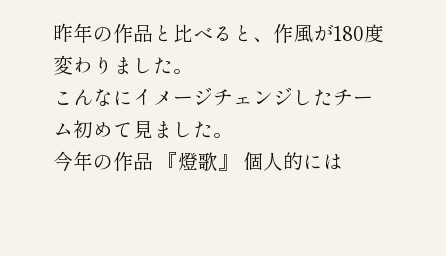昨年の作品と比べると、作風が180度変わりました。
こんなにイメージチェンジしたチーム初めて見ました。
今年の作品 『燈歌』 個人的には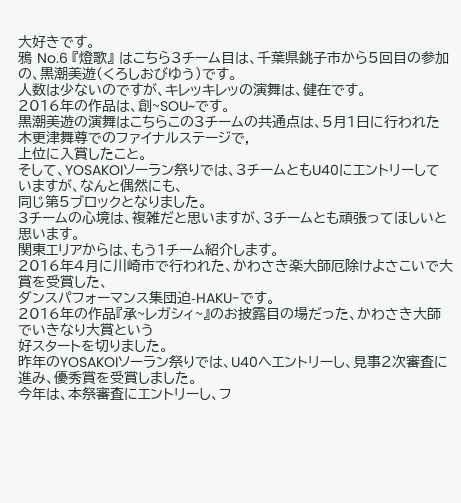大好きです。
鴉 No.6 『燈歌』 はこちら3チーム目は、千葉県銚子市から5回目の参加の、黒潮美遊(くろしおびゆう)です。
人数は少ないのですが、キレッキレッの演舞は、健在です。
2016年の作品は、創~SOU~です。
黒潮美遊の演舞はこちらこの3チームの共通点は、5月1日に行われた木更津舞尊でのファイナルステージで,
上位に入賞したこと。
そして、YOSAKOIソーラン祭りでは、3チームともU40にエントリーしていますが、なんと偶然にも、
同じ第5ブロックとなりました。
3チームの心境は、複雑だと思いますが、3チームとも頑張ってほしいと思います。
関東エリアからは、もう1チーム紹介します。
2016年4月に川崎市で行われた、かわさき楽大師厄除けよさこいで大賞を受賞した、
ダンスパフォーマンス集団迫-HAKU-です。
2016年の作品『承~レガシィ~』のお披露目の場だった、かわさき大師でいきなり大賞という
好スタートを切りました。
昨年のYOSAKOIソーラン祭りでは、U40へエントリーし、見事2次審査に進み、優秀賞を受賞しました。
今年は、本祭審査にエントリーし、フ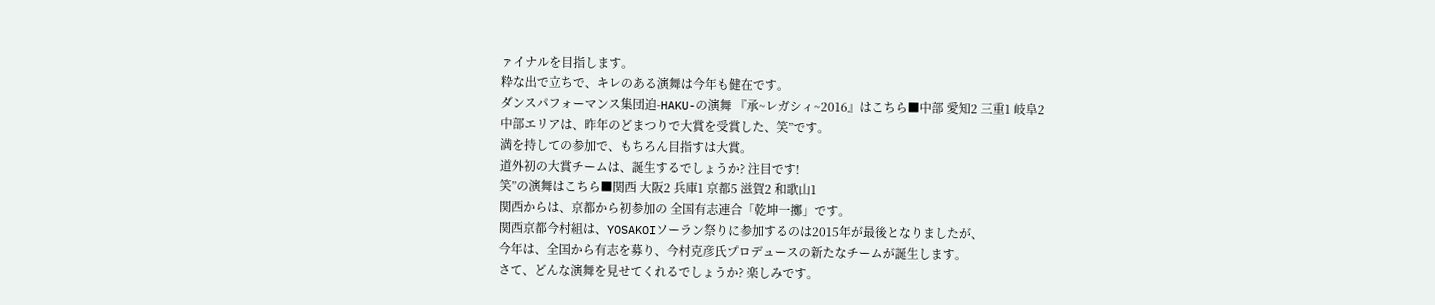ァイナルを目指します。
粋な出で立ちで、キレのある演舞は今年も健在です。
ダンスパフォーマンス集団迫-HAKU-の演舞 『承~レガシィ~2016』はこちら■中部 愛知2 三重1 岐阜2
中部エリアは、昨年のどまつりで大賞を受賞した、笑”です。
満を持しての参加で、もちろん目指すは大賞。
道外初の大賞チームは、誕生するでしょうか? 注目です!
笑”の演舞はこちら■関西 大阪2 兵庫1 京都5 滋賀2 和歌山1
関西からは、京都から初参加の 全国有志連合「乾坤一擲」です。
関西京都今村組は、YOSAKOIソーラン祭りに参加するのは2015年が最後となりましたが、
今年は、全国から有志を募り、今村克彦氏プロデュースの新たなチームが誕生します。
さて、どんな演舞を見せてくれるでしょうか? 楽しみです。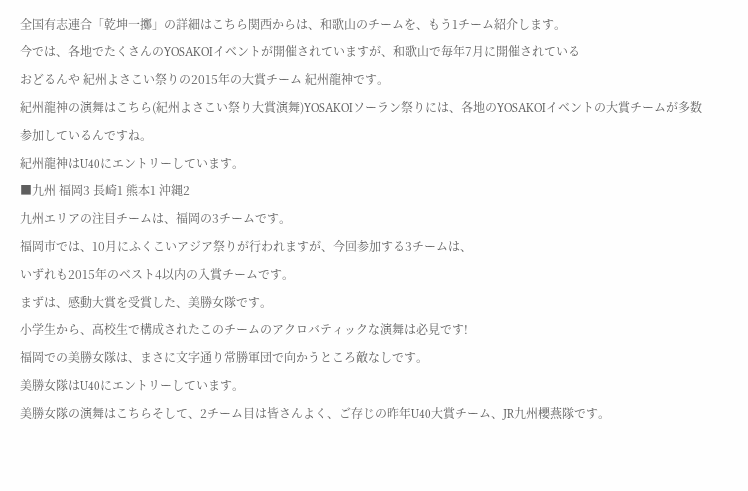全国有志連合「乾坤一擲」の詳細はこちら関西からは、和歌山のチームを、もう1チーム紹介します。
今では、各地でたくさんのYOSAKOIイベントが開催されていますが、和歌山で毎年7月に開催されている
おどるんや 紀州よさこい祭りの2015年の大賞チーム 紀州龍神です。
紀州龍神の演舞はこちら(紀州よさこい祭り大賞演舞)YOSAKOIソーラン祭りには、各地のYOSAKOIイベントの大賞チームが多数参加しているんですね。
紀州龍神はU40にエントリーしています。
■九州 福岡3 長崎1 熊本1 沖縄2
九州エリアの注目チームは、福岡の3チームです。
福岡市では、10月にふくこいアジア祭りが行われますが、今回参加する3チームは、
いずれも2015年のベスト4以内の入賞チームです。
まずは、感動大賞を受賞した、美勝女隊です。
小学生から、高校生で構成されたこのチームのアクロバティックな演舞は必見です!
福岡での美勝女隊は、まさに文字通り常勝軍団で向かうところ敵なしです。
美勝女隊はU40にエントリーしています。
美勝女隊の演舞はこちらそして、2チーム目は皆さんよく、ご存じの昨年U40大賞チーム、JR九州櫻燕隊です。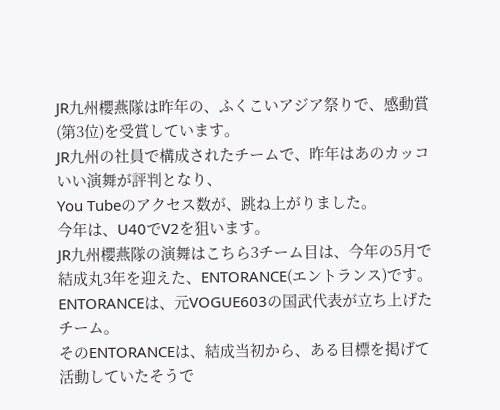JR九州櫻燕隊は昨年の、ふくこいアジア祭りで、感動賞(第3位)を受賞しています。
JR九州の社員で構成されたチームで、昨年はあのカッコいい演舞が評判となり、
You Tubeのアクセス数が、跳ね上がりました。
今年は、U40でV2を狙います。
JR九州櫻燕隊の演舞はこちら3チーム目は、今年の5月で結成丸3年を迎えた、ENTORANCE(エントランス)です。
ENTORANCEは、元VOGUE603の国武代表が立ち上げたチーム。
そのENTORANCEは、結成当初から、ある目標を掲げて活動していたそうで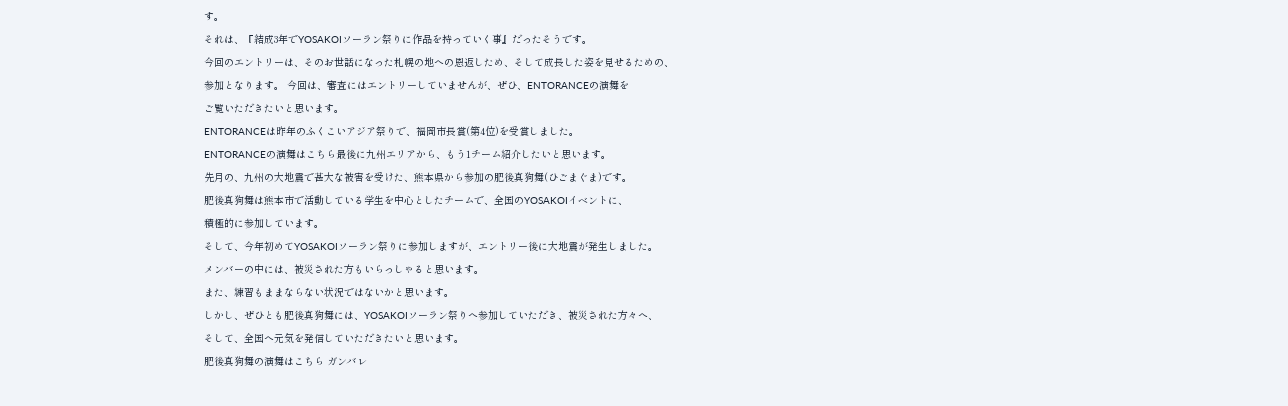す。
それは、『結成3年でYOSAKOIソーラン祭りに作品を持っていく事』だったそうです。
今回のエントリーは、そのお世話になった札幌の地への恩返しため、そして成長した姿を見せるための、
参加となります。 今回は、審査にはエントリーしていませんが、ぜひ、ENTORANCEの演舞を
ご覧いただきたいと思います。
ENTORANCEは昨年のふくこいアジア祭りで、福岡市長賞(第4位)を受賞しました。
ENTORANCEの演舞はこちら最後に九州エリアから、もう1チーム紹介したいと思います。
先月の、九州の大地震で甚大な被害を受けた、熊本県から参加の肥後真狗舞(ひごまぐま)です。
肥後真狗舞は熊本市で活動している学生を中心としたチームで、全国のYOSAKOIイベントに、
積極的に参加しています。
そして、今年初めてYOSAKOIソーラン祭りに参加しますが、エントリー後に大地震が発生しました。
メンバーの中には、被災された方もいらっしゃると思います。
また、練習もままならない状況ではないかと思います。
しかし、ぜひとも肥後真狗舞には、YOSAKOIソーラン祭りへ参加していただき、被災された方々へ、
そして、全国へ元気を発信していただきたいと思います。
肥後真狗舞の演舞はこちら ガンバレ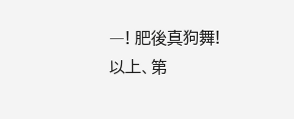―! 肥後真狗舞!
以上、第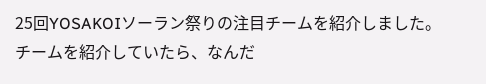25回YOSAKOIソーラン祭りの注目チームを紹介しました。
チームを紹介していたら、なんだ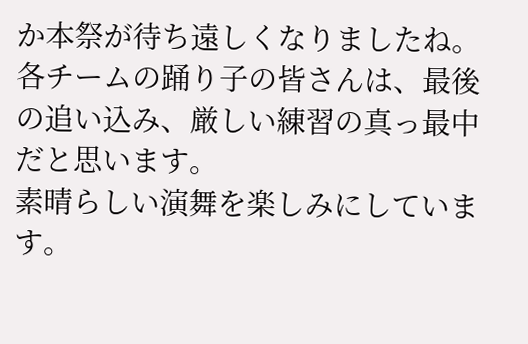か本祭が待ち遠しくなりましたね。
各チームの踊り子の皆さんは、最後の追い込み、厳しい練習の真っ最中だと思います。
素晴らしい演舞を楽しみにしています。